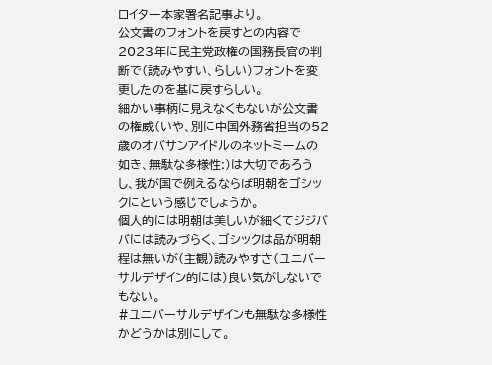ロイター本家署名記事より。
公文書のフォントを戻すとの内容で2023年に民主党政権の国務長官の判断で(読みやすい、らしい)フォントを変更したのを基に戻すらしい。
細かい事柄に見えなくもないが公文書の権威(いや、別に中国外務省担当の52歳のオバサンアイドルのネットミームの如き、無駄な多様性:)は大切であろうし、我が国で例えるならば明朝をゴシックにという感じでしょうか。
個人的には明朝は美しいが細くてジジババには読みづらく、ゴシックは品が明朝程は無いが(主観)読みやすさ(ユニバーサルデザイン的には)良い気がしないでもない。
#ユニバーサルデザインも無駄な多様性かどうかは別にして。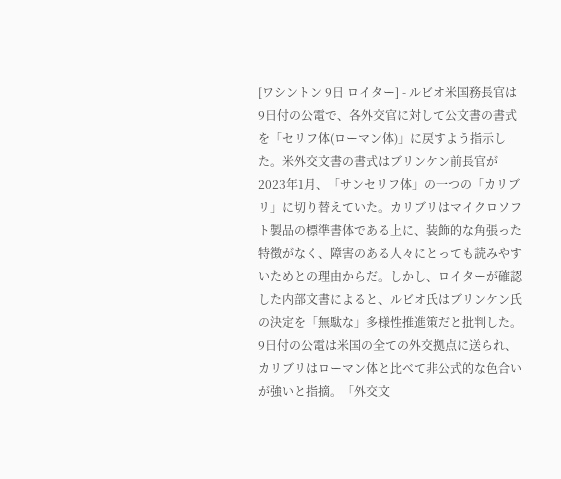[ワシントン 9日 ロイター] - ルビオ米国務長官は9日付の公電で、各外交官に対して公文書の書式を「セリフ体(ローマン体)」に戻すよう指示した。米外交文書の書式はブリンケン前長官が2023年1月、「サンセリフ体」の一つの「カリブリ」に切り替えていた。カリブリはマイクロソフト製品の標準書体である上に、装飾的な角張った特徴がなく、障害のある人々にとっても読みやすいためとの理由からだ。しかし、ロイターが確認した内部文書によると、ルビオ氏はブリンケン氏の決定を「無駄な」多様性推進策だと批判した。9日付の公電は米国の全ての外交拠点に送られ、カリブリはローマン体と比べて非公式的な色合いが強いと指摘。「外交文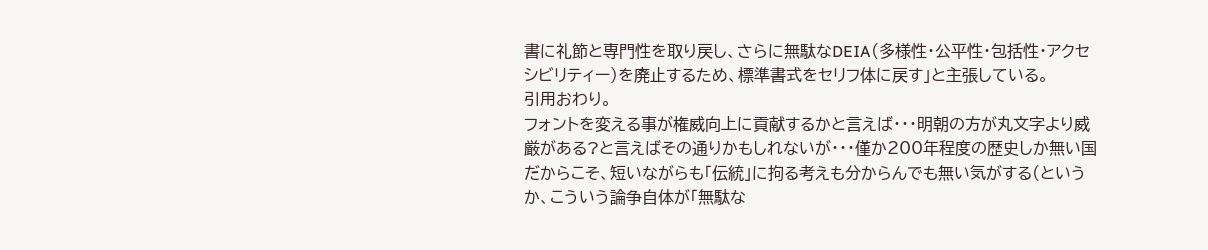書に礼節と専門性を取り戻し、さらに無駄なDEIA(多様性・公平性・包括性・アクセシビリティー)を廃止するため、標準書式をセリフ体に戻す」と主張している。
引用おわり。
フォントを変える事が権威向上に貢献するかと言えば・・・明朝の方が丸文字より威厳がある?と言えばその通りかもしれないが・・・僅か200年程度の歴史しか無い国だからこそ、短いながらも「伝統」に拘る考えも分からんでも無い気がする(というか、こういう論争自体が「無駄な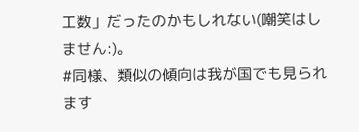工数」だったのかもしれない(嘲笑はしません:)。
#同様、類似の傾向は我が国でも見られます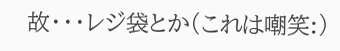故・・・レジ袋とか(これは嘲笑:)